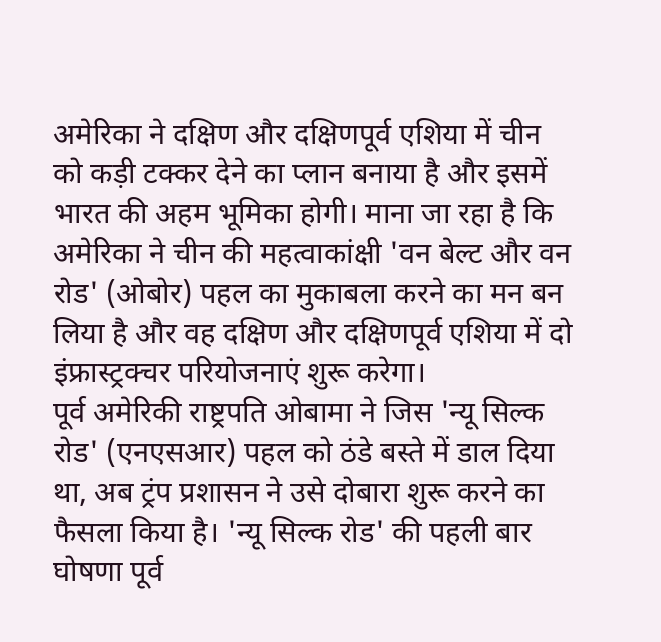अमेरिका ने दक्षिण और दक्षिणपूर्व एशिया में चीन को कड़ी टक्कर देने का प्लान बनाया है और इसमें भारत की अहम भूमिका होगी। माना जा रहा है कि अमेरिका ने चीन की महत्वाकांक्षी 'वन बेल्ट और वन रोड' (ओबोर) पहल का मुकाबला करने का मन बन लिया है और वह दक्षिण और दक्षिणपूर्व एशिया में दो इंफ्रास्ट्रक्चर परियोजनाएं शुरू करेगा।
पूर्व अमेरिकी राष्ट्रपति ओबामा ने जिस 'न्यू सिल्क रोड' (एनएसआर) पहल को ठंडे बस्ते में डाल दिया था, अब ट्रंप प्रशासन ने उसे दोबारा शुरू करने का फैसला किया है। 'न्यू सिल्क रोड' की पहली बार घोषणा पूर्व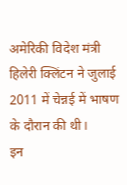अमेरिकी विदेश मंत्री हिलेरी क्लिंटन ने जुलाई 2011 में चेन्नई में भाषण के दौरान की थी।
इन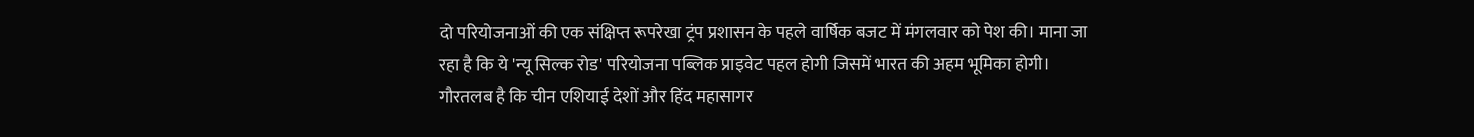दो परियोजनाओं की एक संक्षिप्त रूपरेखा ट्रंप प्रशासन के पहले वार्षिक बजट में मंगलवार को पेश की। माना जा रहा है कि ये 'न्यू सिल्क रोड' परियोजना पब्लिक प्राइवेट पहल होगी जिसमें भारत की अहम भूमिका होगी।
गौरतलब है कि चीन एशियाई देशों और हिंद महासागर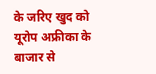के जरिए खुद को यूरोप अफ्रीका के बाजार से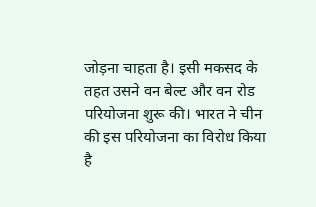जोड़ना चाहता है। इसी मकसद के तहत उसने वन बेल्ट और वन रोड परियोजना शुरू की। भारत ने चीन की इस परियोजना का विरोध किया है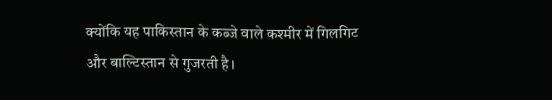क्योंकि यह पाकिस्तान के कब्जे वाले कश्मीर में गिलगिट और बाल्टिस्तान से गुजरती है।